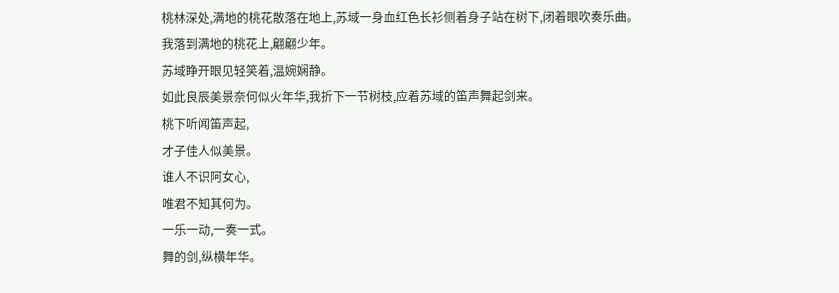桃林深处,满地的桃花散落在地上,苏域一身血红色长衫侧着身子站在树下,闭着眼吹奏乐曲。
我落到满地的桃花上,翩翩少年。
苏域睁开眼见轻笑着,温婉娴静。
如此良辰美景奈何似火年华,我折下一节树枝,应着苏域的笛声舞起剑来。
桃下听闻笛声起,
才子佳人似美景。
谁人不识阿女心,
唯君不知其何为。
一乐一动,一奏一式。
舞的剑,纵横年华。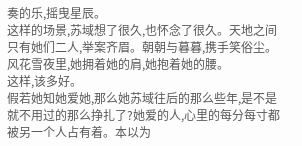奏的乐,摇曳星辰。
这样的场景,苏域想了很久,也怀念了很久。天地之间只有她们二人,举案齐眉。朝朝与暮暮,携手笑俗尘。风花雪夜里,她拥着她的肩,她抱着她的腰。
这样,该多好。
假若她知她爱她,那么她苏域往后的那么些年,是不是就不用过的那么挣扎了?她爱的人,心里的每分每寸都被另一个人占有着。本以为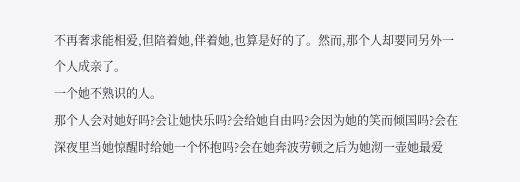不再奢求能相爱,但陪着她,伴着她,也算是好的了。然而,那个人却要同另外一个人成亲了。
一个她不熟识的人。
那个人会对她好吗?会让她快乐吗?会给她自由吗?会因为她的笑而倾国吗?会在深夜里当她惊醒时给她一个怀抱吗?会在她奔波劳顿之后为她沏一壶她最爱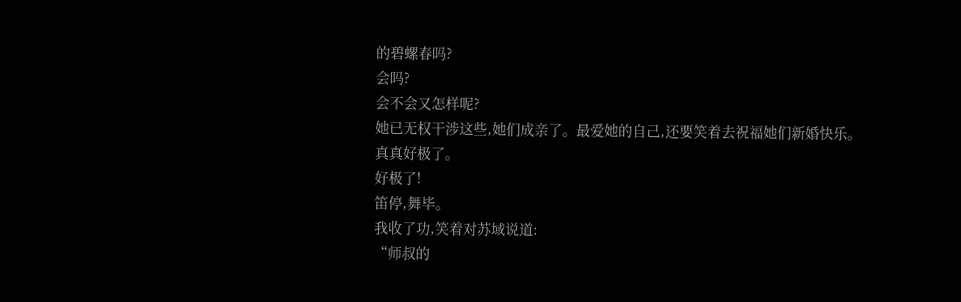的碧螺春吗?
会吗?
会不会又怎样呢?
她已无权干涉这些,她们成亲了。最爱她的自己,还要笑着去祝福她们新婚快乐。
真真好极了。
好极了!
笛停,舞毕。
我收了功,笑着对苏域说道:
“师叔的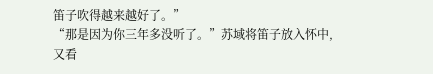笛子吹得越来越好了。”
“那是因为你三年多没听了。”苏域将笛子放入怀中,又看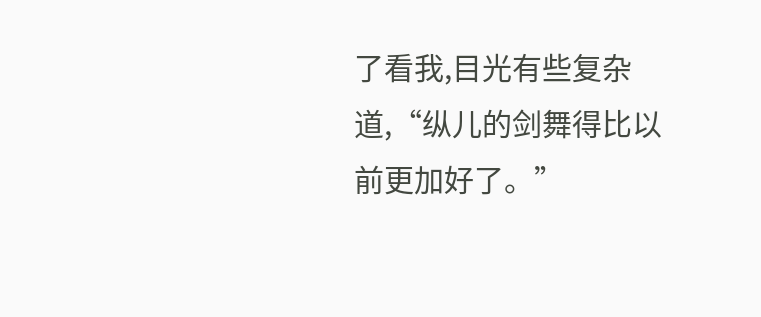了看我,目光有些复杂道,“纵儿的剑舞得比以前更加好了。”